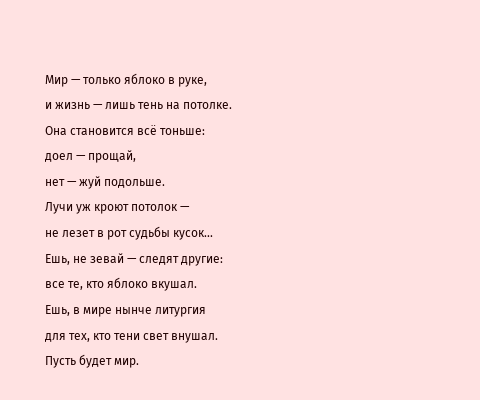Мир — только яблоко в руке,
и жизнь — лишь тень на потолке.
Она становится всё тоньше:
доел — прощай,
нет — жуй подольше.
Лучи уж кроют потолок —
не лезет в рот судьбы кусок...
Ешь, не зевай — следят другие:
все те, кто яблоко вкушал.
Ешь, в мире нынче литургия
для тех, кто тени свет внушал.
Пусть будет мир.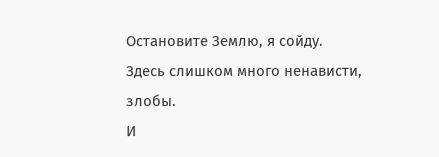Остановите Землю, я сойду.
Здесь слишком много ненависти, злобы.
И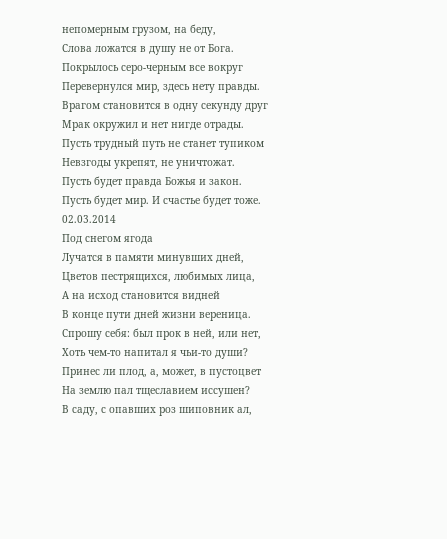непомерным грузом, на беду,
Слова ложатся в душу не от Бога.
Покрылось серо-черным все вокруг
Перевернулся мир, здесь нету правды.
Врагом становится в одну секунду друг
Мрак окружил и нет нигде отрады.
Пусть трудный путь не станет тупиком
Невзгоды укрепят, не уничтожат.
Пусть будет правда Божья и закон.
Пусть будет мир. И счастье будет тоже.
02.03.2014
Под снегом ягода
Лучатся в памяти минувших дней,
Цветов пестрящихся, любимых лица,
А на исход становится видней
В конце пути дней жизни вереница.
Спрошу себя: был прок в ней, или нет,
Хоть чем-то напитал я чьи-то души?
Принес ли плод, а, может, в пустоцвет
На землю пал тщеславием иссушен?
В саду, с опавших роз шиповник ал,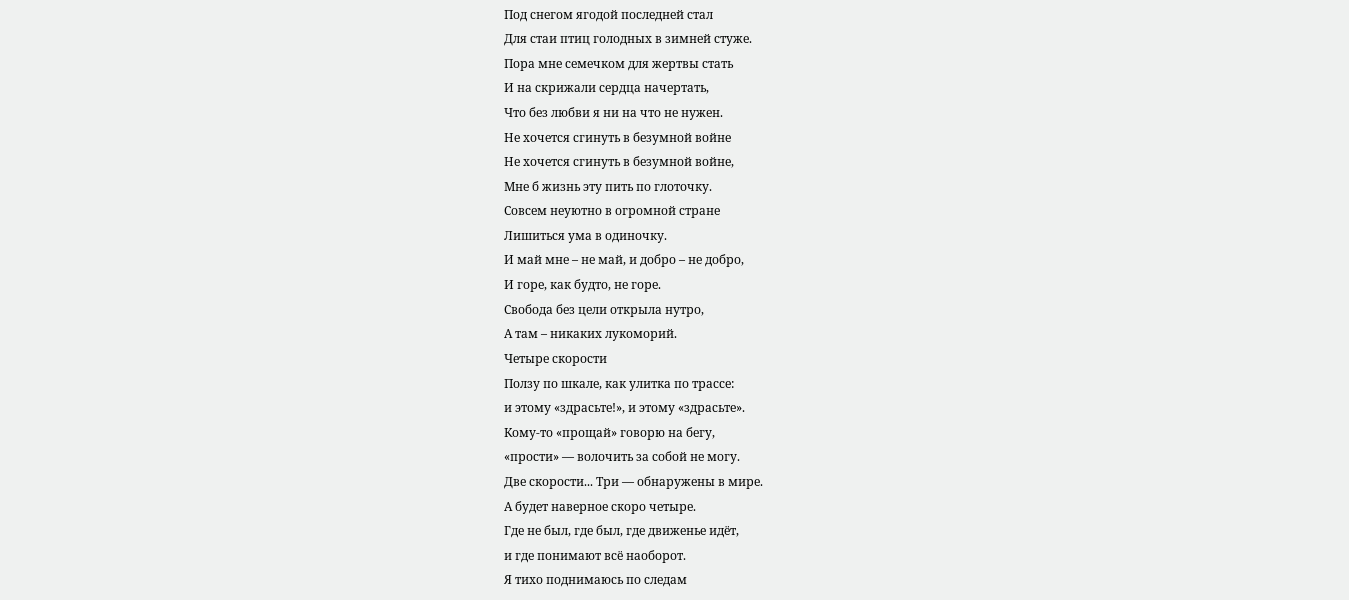Под снегом ягодой последней стал
Для стаи птиц голодных в зимней стуже.
Пора мне семечком для жертвы стать
И на скрижали сердца начертать,
Что без любви я ни на что не нужен.
Не хочется сгинуть в безумной войне
Не хочется сгинуть в безумной войне,
Мне б жизнь эту пить по глоточку.
Совсем неуютно в огромной стране
Лишиться ума в одиночку.
И май мне – не май, и добро – не добро,
И горе, как будто, не горе.
Свобода без цели открыла нутро,
А там – никаких лукоморий.
Четыре скорости
Ползу по шкале, как улитка по трассе:
и этому «здрасьте!», и этому «здрасьте».
Кому-то «прощай» говорю на бегу,
«прости» — волочить за собой не могу.
Две скорости... Три — обнаружены в мире.
А будет наверное скоро четыре.
Где не был, где был, где движенье идёт,
и где понимают всё наоборот.
Я тихо поднимаюсь по следам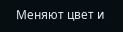Меняют цвет и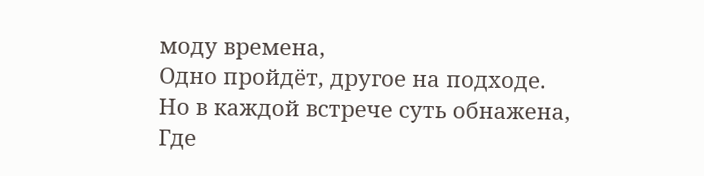моду времена,
Одно пройдёт, другое на подходе.
Но в каждой встрече суть обнажена,
Где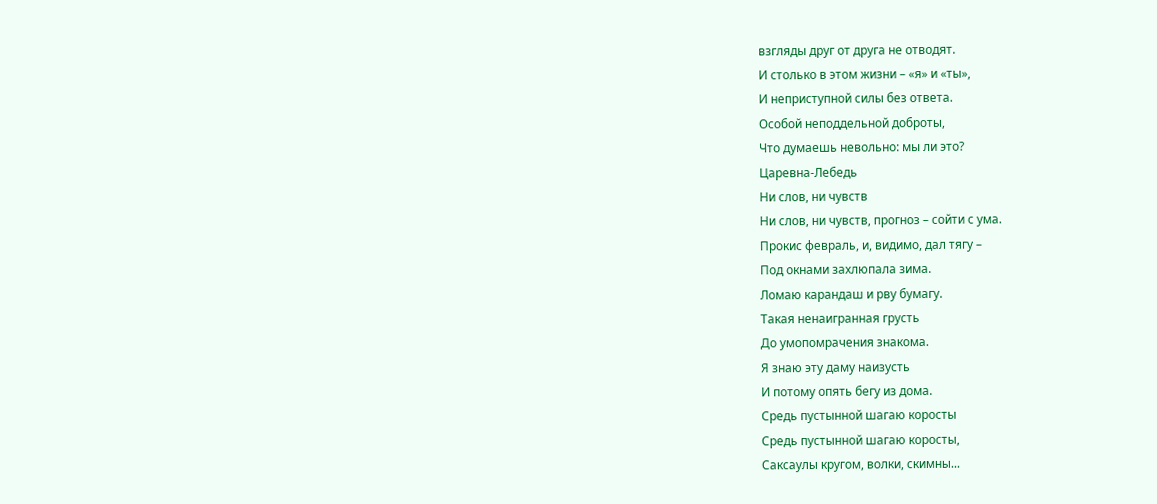взгляды друг от друга не отводят.
И столько в этом жизни – «я» и «ты»,
И неприступной силы без ответа.
Особой неподдельной доброты,
Что думаешь невольно: мы ли это?
Царевна-Лебедь
Ни слов, ни чувств
Ни слов, ни чувств, прогноз – сойти с ума.
Прокис февраль, и, видимо, дал тягу –
Под окнами захлюпала зима.
Ломаю карандаш и рву бумагу.
Такая ненаигранная грусть
До умопомрачения знакома.
Я знаю эту даму наизусть
И потому опять бегу из дома.
Средь пустынной шагаю коросты
Средь пустынной шагаю коросты,
Саксаулы кругом, волки, скимны...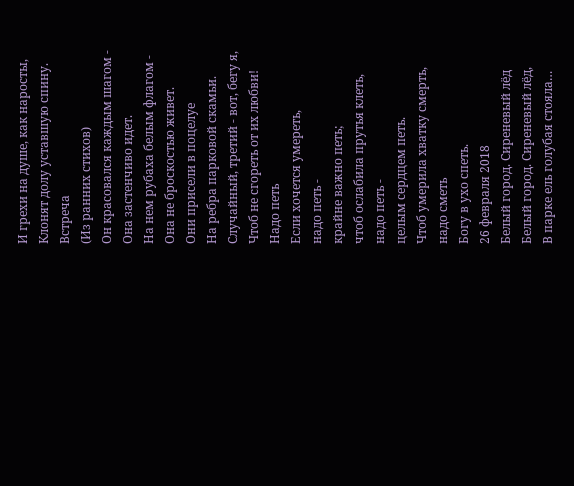И грехи на душе, как наросты,
Клонят долу уставшую спину.
Встреча
(Из ранних стихов)
Он красовался каждым шагом -
Она застенчиво идет.
На нем рубаха белым флагом -
Она не броскостью живет.
Они присели в поцелуе
На ребра парковой скамьи.
Случайный, третий - вот, бегу я,
Чтоб не сгореть от их любви!
Надо петь
Если хочется умереть,
надо петь -
крайне важно петь;
чтоб ослабила прутья клеть,
надо петь -
целым сердцем петь.
Чтоб умерила хватку смерть,
надо сметь
Богу в ухо спеть.
26 февраля 2018
Белый город. Сиреневый лёд
Белый город. Сиреневый лёд,
В парке ель голубая стояла…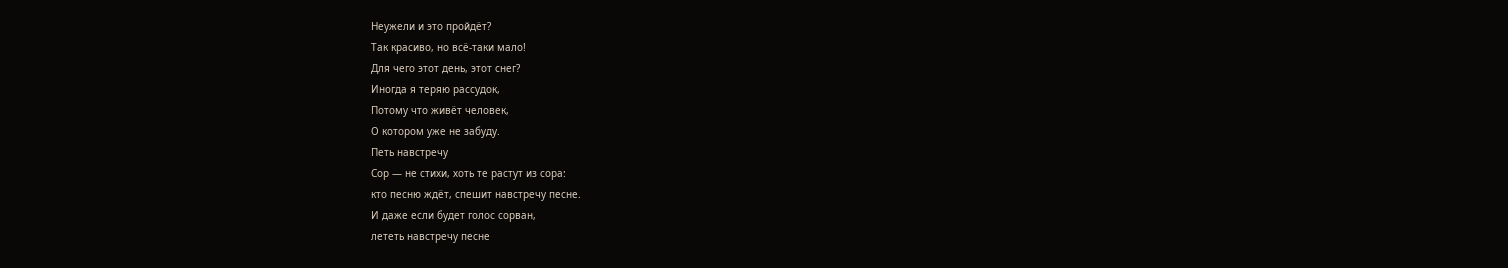Неужели и это пройдёт?
Так красиво, но всё-таки мало!
Для чего этот день, этот снег?
Иногда я теряю рассудок,
Потому что живёт человек,
О котором уже не забуду.
Петь навстречу
Сор — не стихи, хоть те растут из сора:
кто песню ждёт, спешит навстречу песне.
И даже если будет голос сорван,
лететь навстречу песне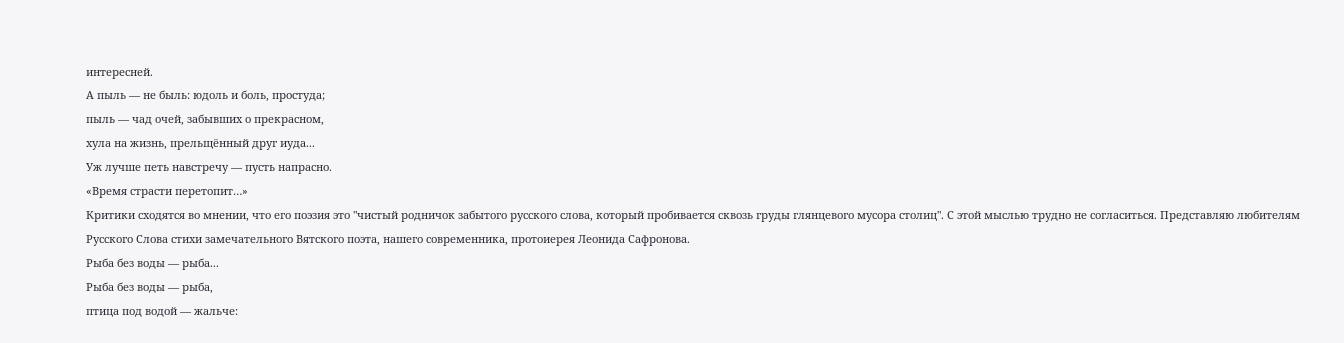интересней.
А пыль — не быль: юдоль и боль, простуда;
пыль — чад очей, забывших о прекрасном,
хула на жизнь, прельщённый друг иуда...
Уж лучше петь навстречу — пусть напрасно.
«Время страсти перетопит…»
Критики сходятся во мнении, что его поэзия это "чистый родничок забытого русского слова, который пробивается сквозь груды глянцевого мусора столиц". С этой мыслью трудно не согласиться. Представляю любителям Русского Слова стихи замечательного Вятского поэта, нашего современника, протоиерея Леонида Сафронова.
Рыба без воды — рыба...
Рыба без воды — рыба,
птица под водой — жальче: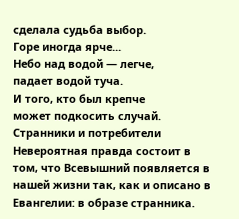сделала судьба выбор.
Горе иногда ярче...
Небо над водой — легче,
падает водой туча.
И того, кто был крепче
может подкосить случай.
Странники и потребители
Невероятная правда состоит в том, что Всевышний появляется в нашей жизни так, как и описано в Евангелии: в образе странника.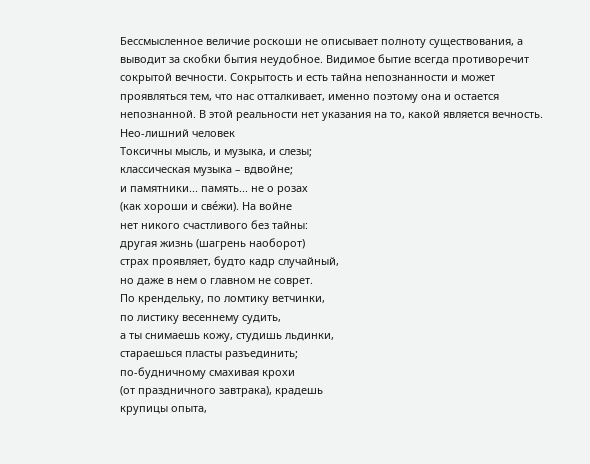Бессмысленное величие роскоши не описывает полноту существования, а выводит за скобки бытия неудобное. Видимое бытие всегда противоречит сокрытой вечности. Сокрытость и есть тайна непознанности и может проявляться тем, что нас отталкивает, именно поэтому она и остается непознанной. В этой реальности нет указания на то, какой является вечность.
Нео-лишний человек
Токсичны мысль, и музыка, и слезы;
классическая музыка – вдвойне;
и памятники... память... не о розах
(как хороши и свéжи). На войне
нет никого счастливого без тайны:
другая жизнь (шагрень наоборот)
страх проявляет, будто кадр случайный,
но даже в нем о главном не соврет.
По крендельку, по ломтику ветчинки,
по листику весеннему судить,
а ты снимаешь кожу, студишь льдинки,
стараешься пласты разъединить;
по-будничному смахивая крохи
(от праздничного завтрака), крадешь
крупицы опыта,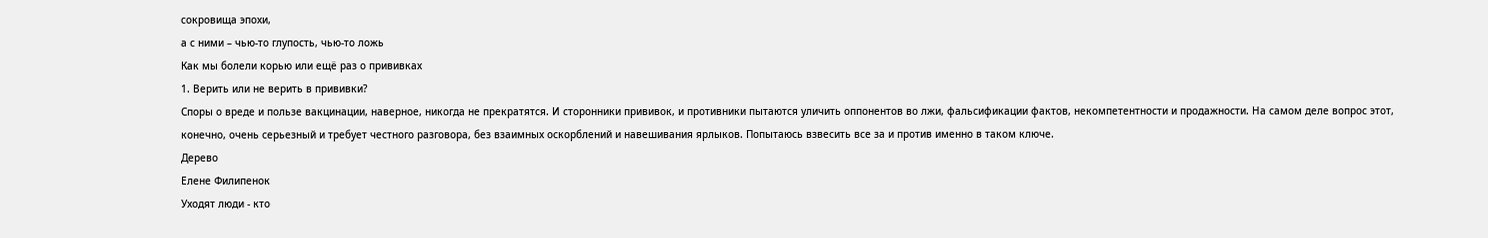сокровища эпохи,
а с ними – чью-то глупость, чью-то ложь
Как мы болели корью или ещё раз о прививках
1. Верить или не верить в прививки?
Споры о вреде и пользе вакцинации, наверное, никогда не прекратятся. И сторонники прививок, и противники пытаются уличить оппонентов во лжи, фальсификации фактов, некомпетентности и продажности. На самом деле вопрос этот, конечно, очень серьезный и требует честного разговора, без взаимных оскорблений и навешивания ярлыков. Попытаюсь взвесить все за и против именно в таком ключе.
Дерево
Елене Филипенок
Уходят люди - кто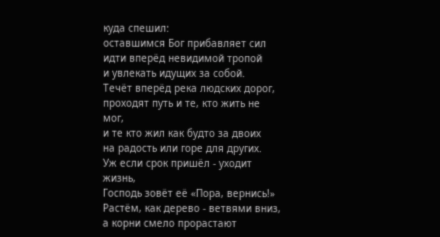куда спешил:
оставшимся Бог прибавляет сил
идти вперёд невидимой тропой
и увлекать идущих за собой.
Течёт вперёд река людских дорог,
проходят путь и те, кто жить не мог,
и те кто жил как будто за двоих
на радость или горе для других.
Уж если срок пришёл - уходит жизнь,
Господь зовёт её «Пора, вернись!»
Растём, как дерево - ветвями вниз,
а корни смело прорастают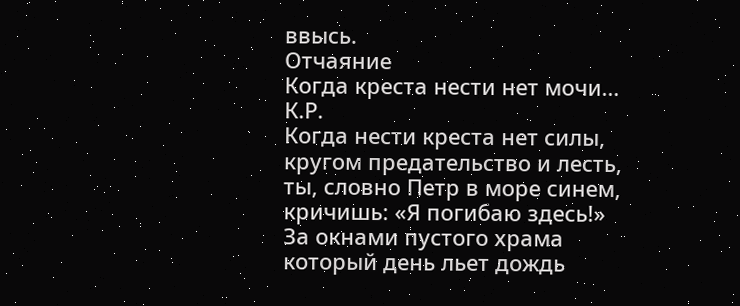ввысь.
Отчаяние
Когда креста нести нет мочи…
К.Р.
Когда нести креста нет силы,
кругом предательство и лесть,
ты, словно Петр в море синем,
кричишь: «Я погибаю здесь!»
За окнами пустого храма
который день льет дождь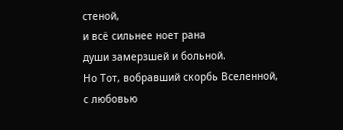стеной,
и всё сильнее ноет рана
души замерзшей и больной.
Но Тот, вобравший скорбь Вселенной,
с любовью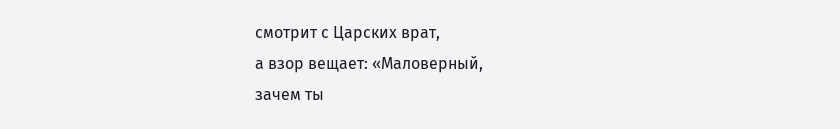смотрит с Царских врат,
а взор вещает: «Маловерный,
зачем ты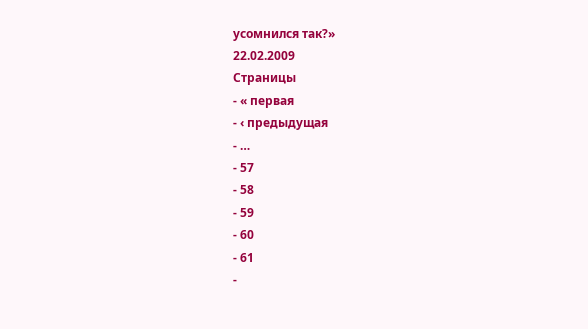усомнился так?»
22.02.2009
Страницы
- « первая
- ‹ предыдущая
- …
- 57
- 58
- 59
- 60
- 61
-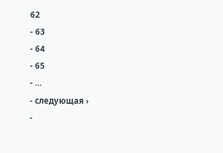62
- 63
- 64
- 65
- …
- следующая ›
-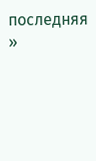последняя »